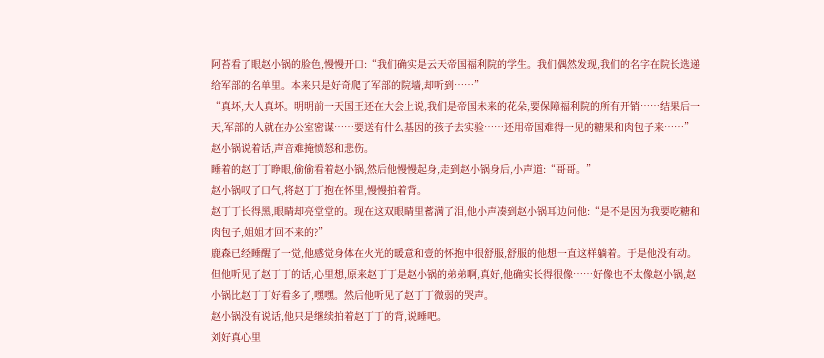阿苔看了眼赵小锅的脸色,慢慢开口:“我们确实是云天帝国福利院的学生。我们偶然发现,我们的名字在院长选递给军部的名单里。本来只是好奇爬了军部的院墙,却听到……”
“真坏,大人真坏。明明前一天国王还在大会上说,我们是帝国未来的花朵,要保障福利院的所有开销……结果后一天,军部的人就在办公室密谋……要送有什么基因的孩子去实验……还用帝国难得一见的糖果和肉包子来……”
赵小锅说着话,声音难掩愤怒和悲伤。
睡着的赵丁丁睁眼,偷偷看着赵小锅,然后他慢慢起身,走到赵小锅身后,小声道:“哥哥。”
赵小锅叹了口气,将赵丁丁抱在怀里,慢慢拍着背。
赵丁丁长得黑,眼睛却亮堂堂的。现在这双眼睛里蓄满了泪,他小声凑到赵小锅耳边问他:“是不是因为我要吃糖和肉包子,姐姐才回不来的?”
鹿森已经睡醒了一觉,他感觉身体在火光的暖意和壹的怀抱中很舒服,舒服的他想一直这样躺着。于是他没有动。
但他听见了赵丁丁的话,心里想,原来赵丁丁是赵小锅的弟弟啊,真好,他确实长得很像……好像也不太像赵小锅,赵小锅比赵丁丁好看多了,嘿嘿。然后他听见了赵丁丁微弱的哭声。
赵小锅没有说话,他只是继续拍着赵丁丁的背,说睡吧。
刘好真心里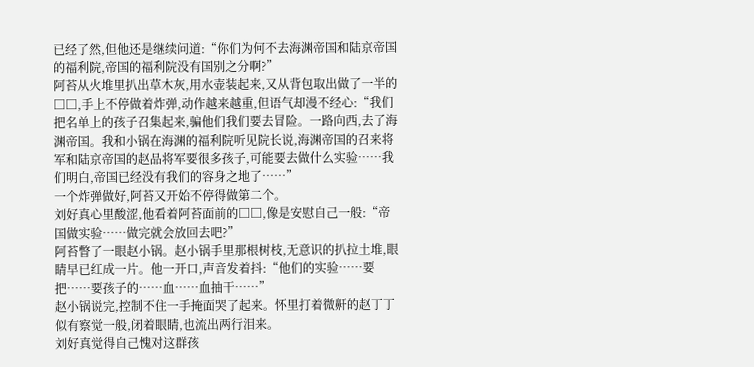已经了然,但他还是继续问道:“你们为何不去海渊帝国和陆京帝国的福利院,帝国的福利院没有国别之分啊?”
阿苔从火堆里扒出草木灰,用水壶装起来,又从背包取出做了一半的□□,手上不停做着炸弹,动作越来越重,但语气却漫不经心:“我们把名单上的孩子召集起来,骗他们我们要去冒险。一路向西,去了海渊帝国。我和小锅在海渊的福利院听见院长说,海渊帝国的召来将军和陆京帝国的赵品将军要很多孩子,可能要去做什么实验……我们明白,帝国已经没有我们的容身之地了……”
一个炸弹做好,阿苔又开始不停得做第二个。
刘好真心里酸涩,他看着阿苔面前的□□,像是安慰自己一般:“帝国做实验……做完就会放回去吧?”
阿苔瞥了一眼赵小锅。赵小锅手里那根树枝,无意识的扒拉土堆,眼睛早已红成一片。他一开口,声音发着抖:“他们的实验……要把……要孩子的……血……血抽干……”
赵小锅说完,控制不住一手掩面哭了起来。怀里打着微鼾的赵丁丁似有察觉一般,闭着眼睛,也流出两行泪来。
刘好真觉得自己愧对这群孩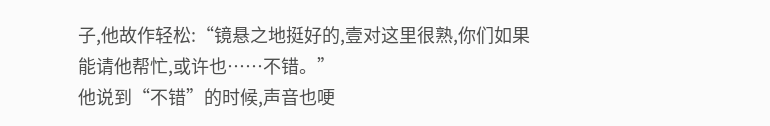子,他故作轻松:“镜悬之地挺好的,壹对这里很熟,你们如果能请他帮忙,或许也……不错。”
他说到“不错”的时候,声音也哽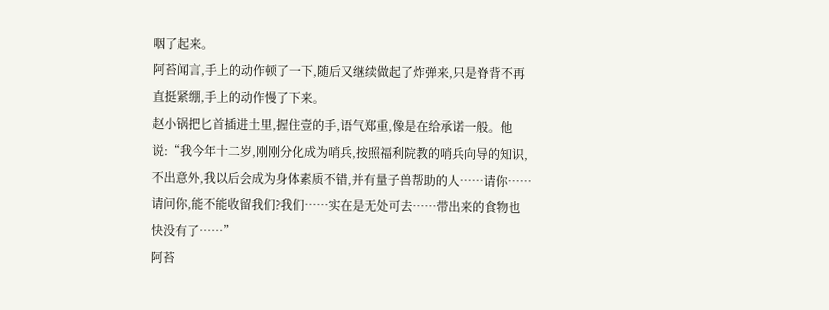咽了起来。
阿苔闻言,手上的动作顿了一下,随后又继续做起了炸弹来,只是脊背不再直挺紧绷,手上的动作慢了下来。
赵小锅把匕首插进土里,握住壹的手,语气郑重,像是在给承诺一般。他说:“我今年十二岁,刚刚分化成为哨兵,按照福利院教的哨兵向导的知识,不出意外,我以后会成为身体素质不错,并有量子兽帮助的人……请你……请问你,能不能收留我们?我们……实在是无处可去……带出来的食物也快没有了……”
阿苔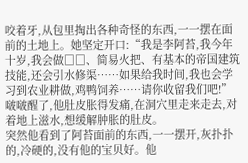咬着牙,从包里掏出各种奇怪的东西,一一摆在面前的土地上。她坚定开口:“我是李阿苔,我今年十岁,我会做□□、简易火把、有基本的帝国建筑技能,还会引水修渠……如果给我时间,我也会学习到农业耕做,鸡鸭饲养……请你收留我们吧!”
啵啵醒了,他肚皮胀得发痛,在洞穴里走来走去,对着地上滋水,想缓解肿胀的肚皮。
突然他看到了阿苔面前的东西,一一摆开,灰扑扑的,冷硬的,没有他的宝贝好。他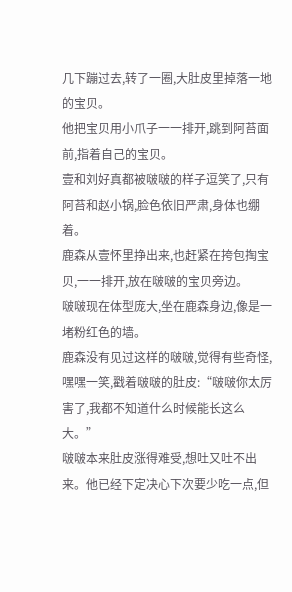几下蹦过去,转了一圈,大肚皮里掉落一地的宝贝。
他把宝贝用小爪子一一排开,跳到阿苔面前,指着自己的宝贝。
壹和刘好真都被啵啵的样子逗笑了,只有阿苔和赵小锅,脸色依旧严肃,身体也绷着。
鹿森从壹怀里挣出来,也赶紧在挎包掏宝贝,一一排开,放在啵啵的宝贝旁边。
啵啵现在体型庞大,坐在鹿森身边,像是一堵粉红色的墙。
鹿森没有见过这样的啵啵,觉得有些奇怪,嘿嘿一笑,戳着啵啵的肚皮:“啵啵你太厉害了,我都不知道什么时候能长这么大。”
啵啵本来肚皮涨得难受,想吐又吐不出来。他已经下定决心下次要少吃一点,但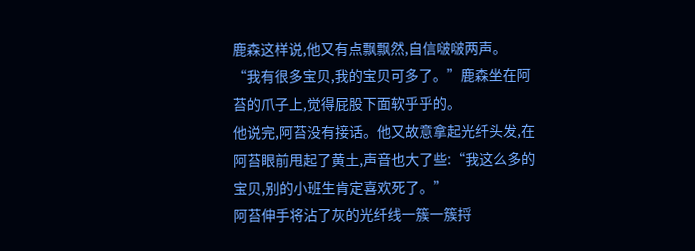鹿森这样说,他又有点飘飘然,自信啵啵两声。
“我有很多宝贝,我的宝贝可多了。”鹿森坐在阿苔的爪子上,觉得屁股下面软乎乎的。
他说完,阿苔没有接话。他又故意拿起光纤头发,在阿苔眼前甩起了黄土,声音也大了些:“我这么多的宝贝,别的小班生肯定喜欢死了。”
阿苔伸手将沾了灰的光纤线一簇一簇捋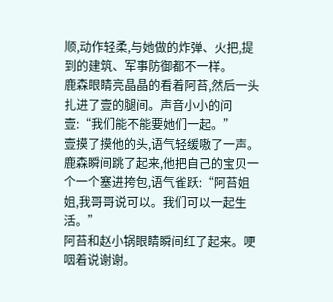顺,动作轻柔,与她做的炸弹、火把,提到的建筑、军事防御都不一样。
鹿森眼睛亮晶晶的看着阿苔,然后一头扎进了壹的腿间。声音小小的问壹:“我们能不能要她们一起。”
壹摸了摸他的头,语气轻缓嗷了一声。
鹿森瞬间跳了起来,他把自己的宝贝一个一个塞进挎包,语气雀跃:“阿苔姐姐,我哥哥说可以。我们可以一起生活。”
阿苔和赵小锅眼睛瞬间红了起来。哽咽着说谢谢。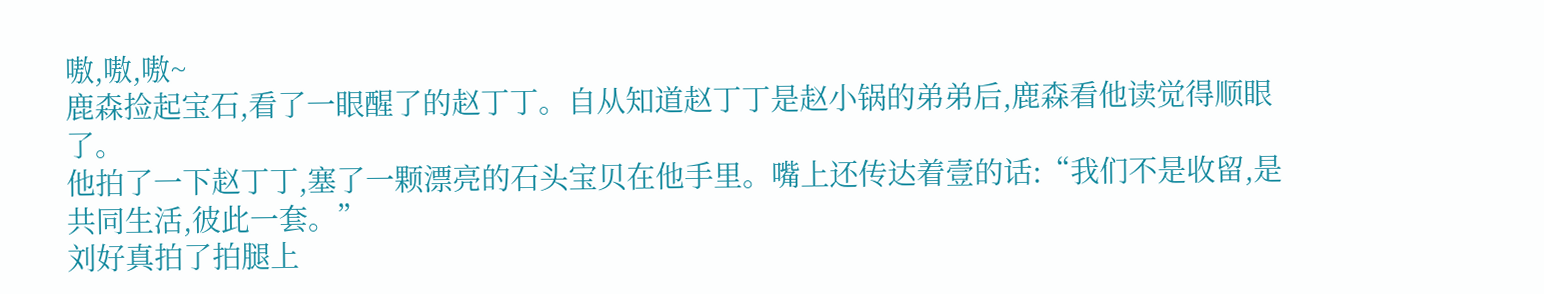嗷,嗷,嗷~
鹿森捡起宝石,看了一眼醒了的赵丁丁。自从知道赵丁丁是赵小锅的弟弟后,鹿森看他读觉得顺眼了。
他拍了一下赵丁丁,塞了一颗漂亮的石头宝贝在他手里。嘴上还传达着壹的话:“我们不是收留,是共同生活,彼此一套。”
刘好真拍了拍腿上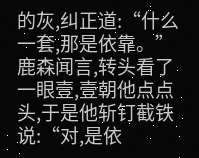的灰,纠正道:“什么一套,那是依靠。”
鹿森闻言,转头看了一眼壹,壹朝他点点头,于是他斩钉截铁说:“对,是依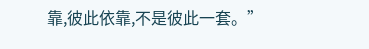靠,彼此依靠,不是彼此一套。”